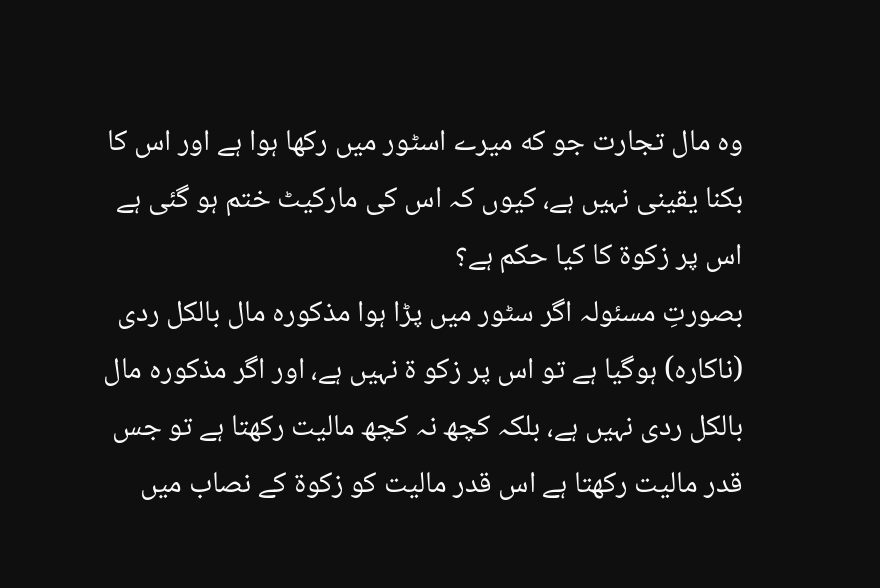وه مال تجارت جو كه میرے اسٹور میں رکھا ہوا ہے اور اس کا بکنا یقینی نہیں ہے، کیوں کہ اس کی مارکیٹ ختم ہو گئی ہے اس پر زکوۃ کا کیا حکم ہے؟
بصورتِ مسئولہ اگر سٹور میں پڑا ہوا مذکورہ مال بالکل ردی (ناکارہ) ہوگیا ہے تو اس پر زکو ۃ نہیں ہے، اور اگر مذکورہ مال بالکل ردی نہیں ہے، بلکہ کچھ نہ کچھ مالیت رکھتا ہے تو جس قدر مالیت رکھتا ہے اس قدر مالیت کو زکوۃ کے نصاب میں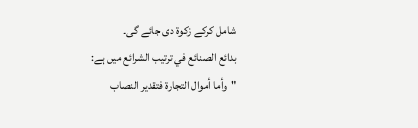شامل کرکے زکوۃ دی جائے گی۔
بدائع الصنائع في ترتيب الشرائع میں ہے:
"وأما أموال التجارة فتقدير النصاب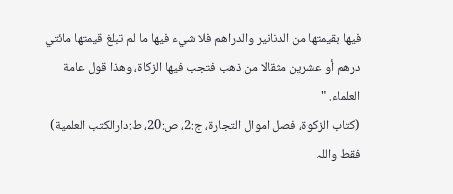فيها بقيمتها من الدنانير والدراهم فلا شيء فيها ما لم تبلغ قيمتها مائتي درهم أو عشرين مثقالا من ذهب فتجب فيها الزكاة، وهذا قول عامة العلماء. "
(كتاب الزكوة، فصل اموال التجارة، ج:2، ص:20، ط:دارالكتب العلمية)
فقط واللہ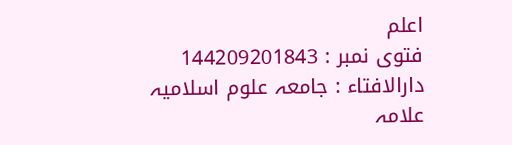اعلم
فتوی نمبر : 144209201843
دارالافتاء : جامعہ علوم اسلامیہ علامہ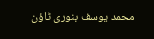محمد یوسف بنوری ٹاؤن